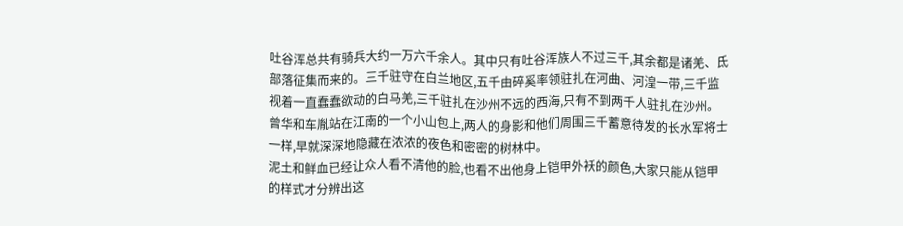吐谷浑总共有骑兵大约一万六千余人。其中只有吐谷浑族人不过三千,其余都是诸羌、氐部落征集而来的。三千驻守在白兰地区,五千由碎奚率领驻扎在河曲、河湟一带,三千监视着一直蠢蠢欲动的白马羌,三千驻扎在沙州不远的西海,只有不到两千人驻扎在沙州。曾华和车胤站在江南的一个小山包上,两人的身影和他们周围三千蓄意待发的长水军将士一样,早就深深地隐藏在浓浓的夜色和密密的树林中。
泥土和鲜血已经让众人看不清他的脸,也看不出他身上铠甲外袄的颜色,大家只能从铠甲的样式才分辨出这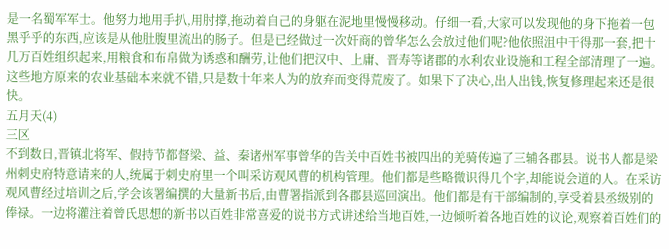是一名蜀军军士。他努力地用手扒,用肘撑,拖动着自己的身躯在泥地里慢慢移动。仔细一看,大家可以发现他的身下拖着一包黑乎乎的东西,应该是从他肚腹里流出的肠子。但是已经做过一次奸商的曾华怎么会放过他们呢?他依照沮中干得那一套,把十几万百姓组织起来,用粮食和布帛做为诱惑和酬劳,让他们把汉中、上庸、晋寿等诸郡的水利农业设施和工程全部清理了一遍。这些地方原来的农业基础本来就不错,只是数十年来人为的放弃而变得荒废了。如果下了决心,出人出钱,恢复修理起来还是很快。
五月天(4)
三区
不到数日,晋镇北将军、假持节都督梁、益、秦诸州军事曾华的告关中百姓书被四出的羌骑传遍了三辅各郡县。说书人都是梁州刺史府特意请来的人,统属于刺史府里一个叫采访观风曹的机构管理。他们都是些略微识得几个字,却能说会道的人。在采访观风曹经过培训之后,学会该署编撰的大量新书后,由曹署指派到各郡县巡回演出。他们都是有干部编制的,享受着县丞级别的俸禄。一边将灌注着曾氏思想的新书以百姓非常喜爱的说书方式讲述给当地百姓,一边倾听着各地百姓的议论,观察着百姓们的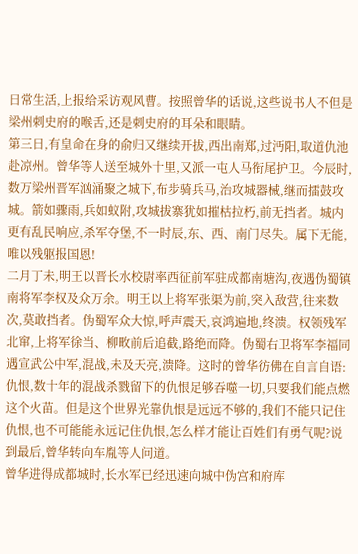日常生活,上报给采访观风曹。按照曾华的话说,这些说书人不但是梁州刺史府的喉舌,还是刺史府的耳朵和眼睛。
第三日,有皇命在身的俞归又继续开拔,西出南郑,过沔阳,取道仇池赴凉州。曾华等人送至城外十里,又派一屯人马衔尾护卫。今辰时,数万梁州晋军汹涌聚之城下,布步骑兵马,治攻城器械,继而擂鼓攻城。箭如骤雨,兵如蚁附,攻城拔寨犹如摧枯拉朽,前无挡者。城内更有乱民响应,杀军夺堡,不一时辰,东、西、南门尽失。属下无能,唯以残躯报国恩!
二月丁未,明王以晋长水校尉率西征前军驻成都南塘沟,夜遇伪蜀镇南将军李权及众万余。明王以上将军张渠为前,突入敌营,往来数次,莫敢挡者。伪蜀军众大惊,呼声震天,哀鸿遍地,终溃。权领残军北窜,上将军徐当、柳畋前后追截,路绝而降。伪蜀右卫将军李福同遇宣武公中军,混战,未及天亮,溃降。这时的曾华彷佛在自言自语:仇恨,数十年的混战杀戮留下的仇恨足够吞噬一切,只要我们能点燃这个火苗。但是这个世界光靠仇恨是远远不够的,我们不能只记住仇恨,也不可能能永远记住仇恨,怎么样才能让百姓们有勇气呢?说到最后,曾华转向车胤等人问道。
曾华进得成都城时,长水军已经迅速向城中伪宫和府库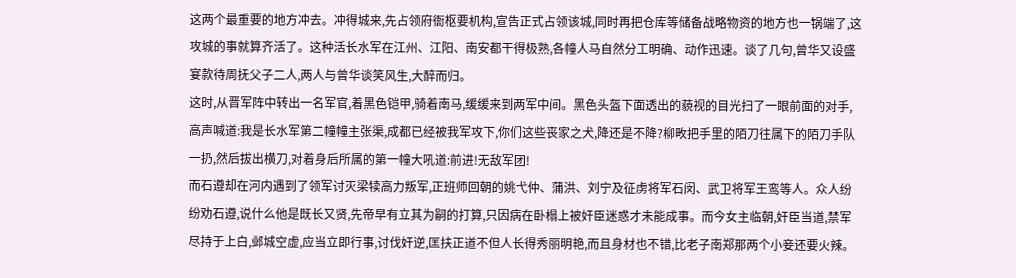这两个最重要的地方冲去。冲得城来,先占领府衙枢要机构,宣告正式占领该城,同时再把仓库等储备战略物资的地方也一锅端了,这攻城的事就算齐活了。这种活长水军在江州、江阳、南安都干得极熟,各幢人马自然分工明确、动作迅速。谈了几句,曾华又设盛宴款待周抚父子二人,两人与曾华谈笑风生,大醉而归。
这时,从晋军阵中转出一名军官,着黑色铠甲,骑着南马,缓缓来到两军中间。黑色头盔下面透出的藐视的目光扫了一眼前面的对手,高声喊道:我是长水军第二幢幢主张渠,成都已经被我军攻下,你们这些丧家之犬,降还是不降?柳畋把手里的陌刀往属下的陌刀手队一扔,然后拔出横刀,对着身后所属的第一幢大吼道:前进!无敌军团!
而石遵却在河内遇到了领军讨灭梁犊高力叛军,正班师回朝的姚弋仲、蒲洪、刘宁及征虏将军石闵、武卫将军王鸾等人。众人纷纷劝石遵,说什么他是既长又贤,先帝早有立其为嗣的打算,只因病在卧榻上被奸臣迷惑才未能成事。而今女主临朝,奸臣当道,禁军尽持于上白,邺城空虚,应当立即行事,讨伐奸逆,匡扶正道不但人长得秀丽明艳,而且身材也不错,比老子南郑那两个小妾还要火辣。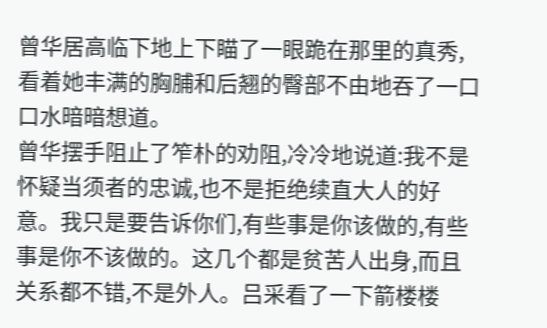曾华居高临下地上下瞄了一眼跪在那里的真秀,看着她丰满的胸脯和后翘的臀部不由地吞了一口口水暗暗想道。
曾华摆手阻止了笮朴的劝阻,冷冷地说道:我不是怀疑当须者的忠诚,也不是拒绝续直大人的好意。我只是要告诉你们,有些事是你该做的,有些事是你不该做的。这几个都是贫苦人出身,而且关系都不错,不是外人。吕采看了一下箭楼楼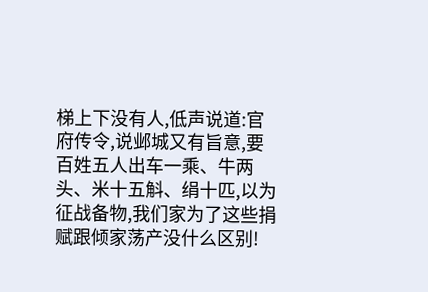梯上下没有人,低声说道:官府传令,说邺城又有旨意,要百姓五人出车一乘、牛两头、米十五斛、绢十匹,以为征战备物,我们家为了这些捐赋跟倾家荡产没什么区别!